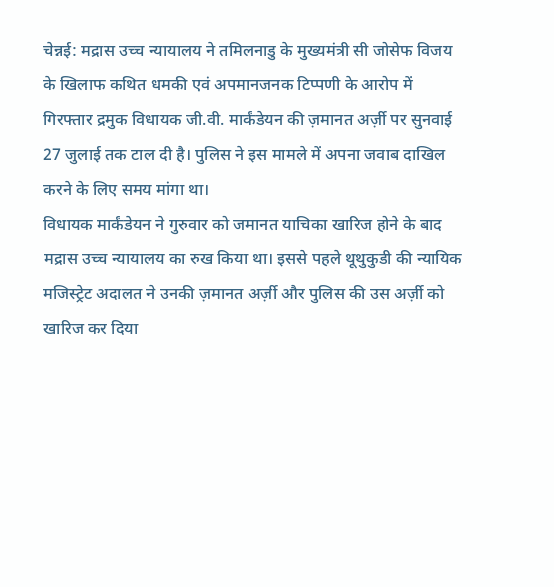चेन्नई: मद्रास उच्च न्यायालय ने तमिलनाडु के मुख्यमंत्री सी जोसेफ विजय के खिलाफ कथित धमकी एवं अपमानजनक टिप्पणी के आरोप में गिरफ्तार द्रमुक विधायक जी.वी. मार्कंडेयन की ज़मानत अर्ज़ी पर सुनवाई 27 जुलाई तक टाल दी है। पुलिस ने इस मामले में अपना जवाब दाखिल करने के लिए समय मांगा था।
विधायक मार्कंडेयन ने गुरुवार को जमानत याचिका खारिज होने के बाद मद्रास उच्च न्यायालय का रुख किया था। इससे पहले थूथुकुडी की न्यायिक मजिस्ट्रेट अदालत ने उनकी ज़मानत अर्ज़ी और पुलिस की उस अर्ज़ी को खारिज कर दिया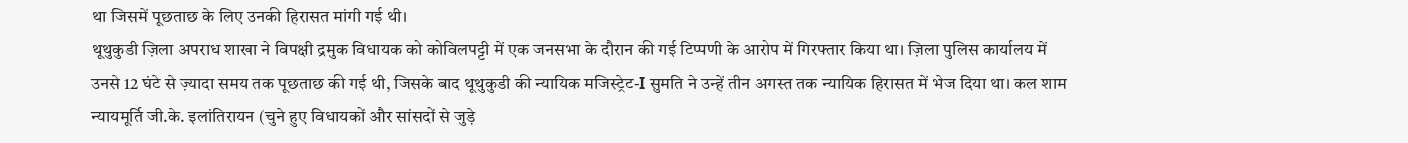था जिसमें पूछताछ के लिए उनकी हिरासत मांगी गई थी।
थूथुकुडी ज़िला अपराध शाखा ने विपक्षी द्रमुक विधायक को कोविलपट्टी में एक जनसभा के दौरान की गई टिप्पणी के आरोप में गिरफ्तार किया था। ज़िला पुलिस कार्यालय में उनसे 12 घंटे से ज़्यादा समय तक पूछताछ की गई थी, जिसके बाद थूथुकुडी की न्यायिक मजिस्ट्रेट-I सुमति ने उन्हें तीन अगस्त तक न्यायिक हिरासत में भेज दिया था। कल शाम न्यायमूर्ति जी.के. इलांतिरायन (चुने हुए विधायकों और सांसदों से जुड़े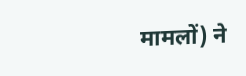मामलों) ने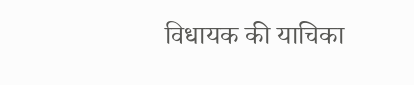विधायक की याचिका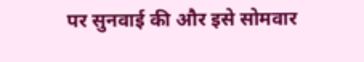पर सुनवाई की और इसे सोमवार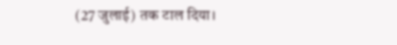(27 जुलाई) तक टाल दिया।